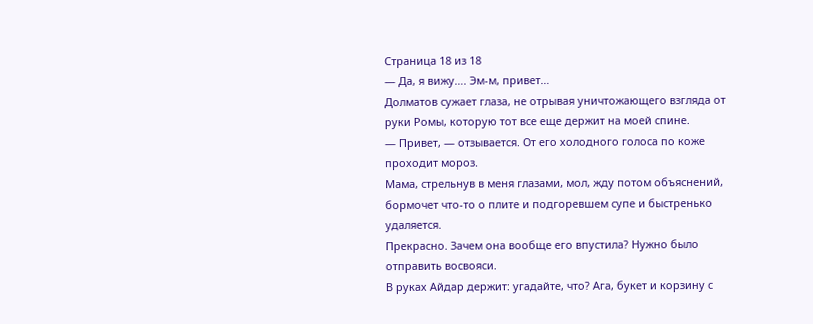Страница 18 из 18
— Да, я вижу…. Эм-м, привет…
Долматов сужает глаза, не отрывая уничтожающего взгляда от руки Ромы, которую тот все еще держит на моей спине.
— Привет, — отзывается. От его холодного голоса по коже проходит мороз.
Мама, стрельнув в меня глазами, мол, жду потом объяснений, бормочет что-то о плите и подгоревшем супе и быстренько удаляется.
Прекрасно. Зачем она вообще его впустила? Нужно было отправить восвояси.
В руках Айдар держит: угадайте, что? Ага, букет и корзину с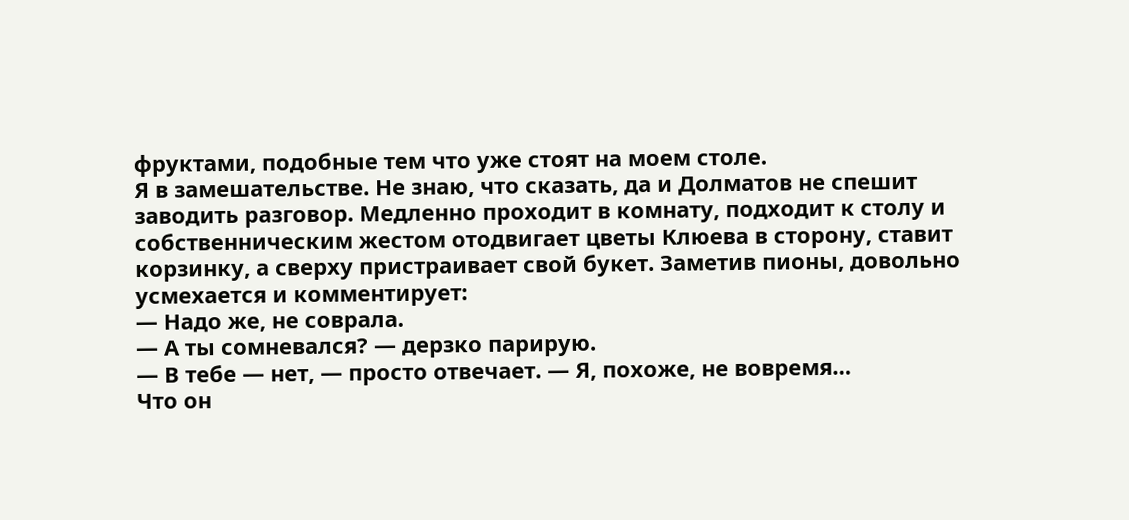фруктами, подобные тем что уже стоят на моем столе.
Я в замешательстве. Не знаю, что сказать, да и Долматов не спешит заводить разговор. Медленно проходит в комнату, подходит к столу и собственническим жестом отодвигает цветы Клюева в сторону, ставит корзинку, а сверху пристраивает свой букет. Заметив пионы, довольно усмехается и комментирует:
— Надо же, не соврала.
— А ты сомневался? — дерзко парирую.
— В тебе — нет, — просто отвечает. — Я, похоже, не вовремя…
Что он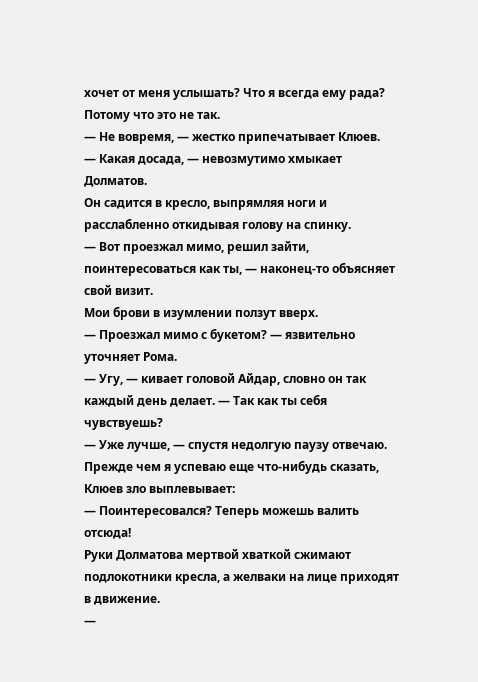хочет от меня услышать? Что я всегда ему рада? Потому что это не так.
— Не вовремя, — жестко припечатывает Клюев.
— Какая досада, — невозмутимо хмыкает Долматов.
Он садится в кресло, выпрямляя ноги и расслабленно откидывая голову на спинку.
— Вот проезжал мимо, решил зайти, поинтересоваться как ты, — наконец-то объясняет свой визит.
Мои брови в изумлении ползут вверх.
— Проезжал мимо с букетом? — язвительно уточняет Рома.
— Угу, — кивает головой Айдар, словно он так каждый день делает. — Так как ты себя чувствуешь?
— Уже лучше, — спустя недолгую паузу отвечаю.
Прежде чем я успеваю еще что-нибудь сказать, Клюев зло выплевывает:
— Поинтересовался? Теперь можешь валить отсюда!
Руки Долматова мертвой хваткой сжимают подлокотники кресла, а желваки на лице приходят в движение.
—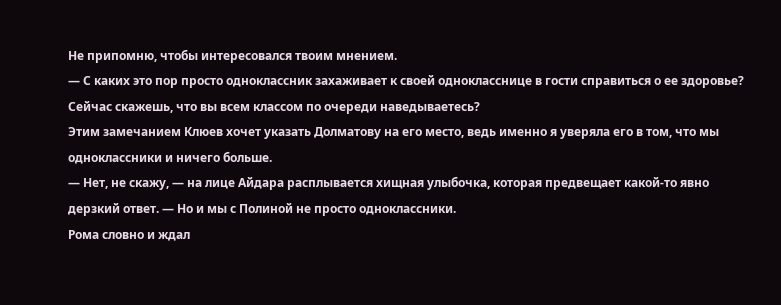Не припомню, чтобы интересовался твоим мнением.
— С каких это пор просто одноклассник захаживает к своей однокласснице в гости справиться о ее здоровье? Сейчас скажешь, что вы всем классом по очереди наведываетесь?
Этим замечанием Клюев хочет указать Долматову на его место, ведь именно я уверяла его в том, что мы одноклассники и ничего больше.
— Нет, не скажу, — на лице Айдара расплывается хищная улыбочка, которая предвещает какой-то явно дерзкий ответ. — Но и мы с Полиной не просто одноклассники.
Рома словно и ждал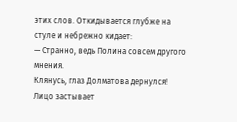этих слов. Откидывается глубже на стуле и небрежно кидает:
— Странно, ведь Полина совсем другого мнения.
Клянусь, глаз Долматова дернулся!
Лицо застывает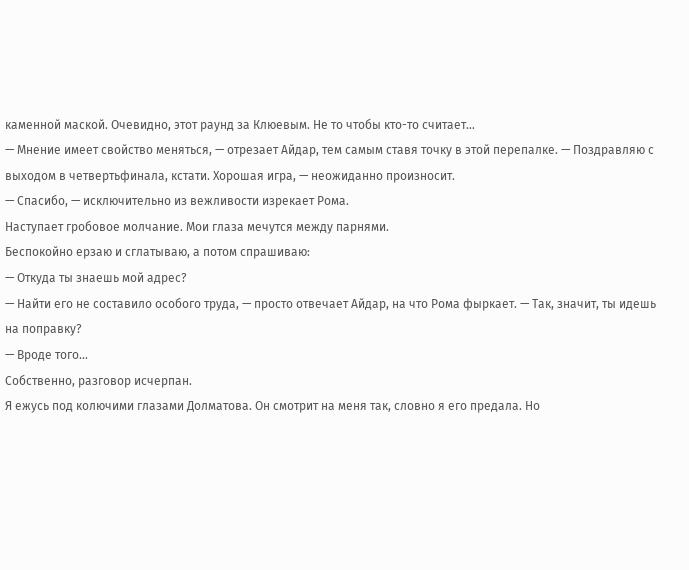каменной маской. Очевидно, этот раунд за Клюевым. Не то чтобы кто-то считает…
— Мнение имеет свойство меняться, — отрезает Айдар, тем самым ставя точку в этой перепалке. — Поздравляю с выходом в четвертьфинала, кстати. Хорошая игра, — неожиданно произносит.
— Спасибо, — исключительно из вежливости изрекает Рома.
Наступает гробовое молчание. Мои глаза мечутся между парнями.
Беспокойно ерзаю и сглатываю, а потом спрашиваю:
— Откуда ты знаешь мой адрес?
— Найти его не составило особого труда, — просто отвечает Айдар, на что Рома фыркает. — Так, значит, ты идешь на поправку?
— Вроде того…
Собственно, разговор исчерпан.
Я ежусь под колючими глазами Долматова. Он смотрит на меня так, словно я его предала. Но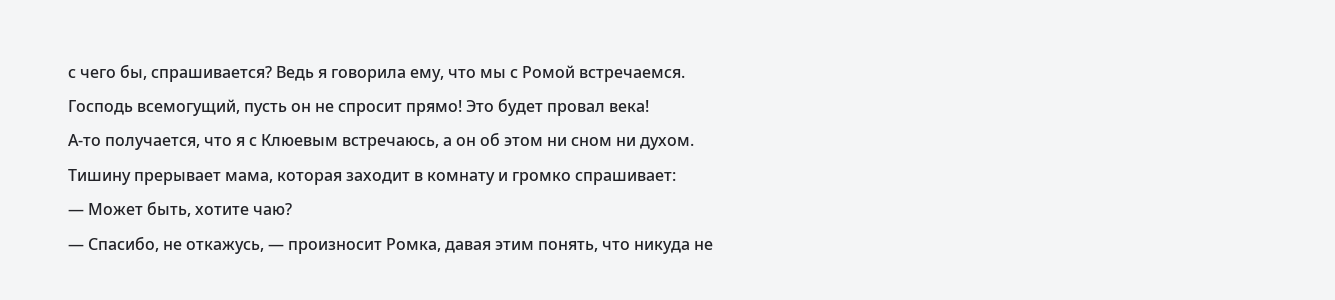с чего бы, спрашивается? Ведь я говорила ему, что мы с Ромой встречаемся.
Господь всемогущий, пусть он не спросит прямо! Это будет провал века!
А-то получается, что я с Клюевым встречаюсь, а он об этом ни сном ни духом.
Тишину прерывает мама, которая заходит в комнату и громко спрашивает:
— Может быть, хотите чаю?
— Спасибо, не откажусь, — произносит Ромка, давая этим понять, что никуда не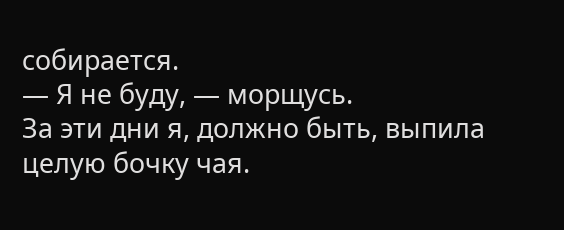собирается.
— Я не буду, — морщусь.
За эти дни я, должно быть, выпила целую бочку чая.